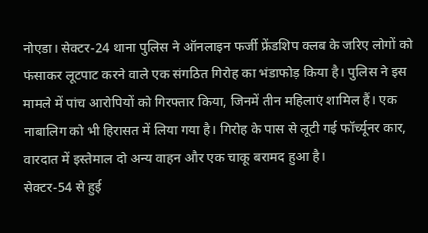नोएडा। सेक्टर-24 थाना पुलिस ने ऑनलाइन फर्जी फ्रेंडशिप क्लब के जरिए लोगों को फंसाकर लूटपाट करने वाले एक संगठित गिरोह का भंडाफोड़ किया है। पुलिस ने इस मामले में पांच आरोपियों को गिरफ्तार किया, जिनमें तीन महिलाएं शामिल हैं। एक नाबालिग को भी हिरासत में लिया गया है। गिरोह के पास से लूटी गई फॉर्च्यूनर कार, वारदात में इस्तेमाल दो अन्य वाहन और एक चाकू बरामद हुआ है।
सेक्टर-54 से हुई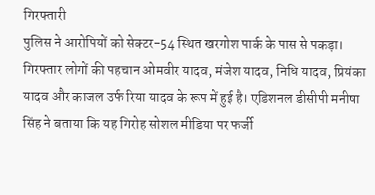गिरफ्तारी
पुलिस ने आरोपियों को सेक्टर-54 स्थित खरगोश पार्क के पास से पकड़ा। गिरफ्तार लोगों की पहचान ओमवीर यादव, मंजेश यादव, निधि यादव, प्रियंका यादव और काजल उर्फ रिया यादव के रूप में हुई है। एडिशनल डीसीपी मनीषा सिंह ने बताया कि यह गिरोह सोशल मीडिया पर फर्जी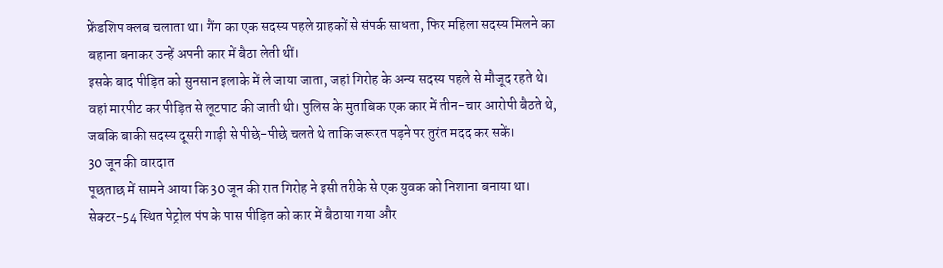फ्रेंडशिप क्लब चलाता था। गैंग का एक सदस्य पहले ग्राहकों से संपर्क साधता, फिर महिला सदस्य मिलने का बहाना बनाकर उन्हें अपनी कार में बैठा लेती थीं।
इसके बाद पीड़ित को सुनसान इलाके में ले जाया जाता, जहां गिरोह के अन्य सदस्य पहले से मौजूद रहते थे। वहां मारपीट कर पीड़ित से लूटपाट की जाती थी। पुलिस के मुताबिक एक कार में तीन-चार आरोपी बैठते थे, जबकि बाकी सदस्य दूसरी गाड़ी से पीछे-पीछे चलते थे ताकि जरूरत पड़ने पर तुरंत मदद कर सकें।
30 जून की वारदात
पूछताछ में सामने आया कि 30 जून की रात गिरोह ने इसी तरीके से एक युवक को निशाना बनाया था। सेक्टर-54 स्थित पेट्रोल पंप के पास पीड़ित को कार में बैठाया गया और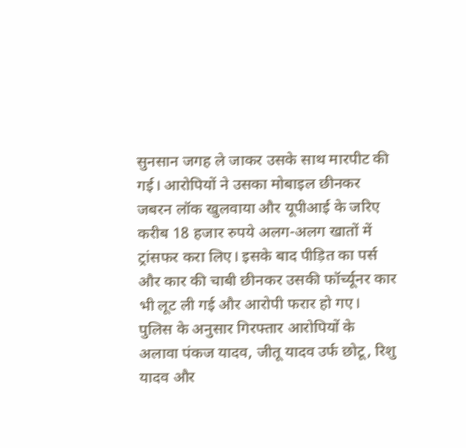सुनसान जगह ले जाकर उसके साथ मारपीट की गई। आरोपियों ने उसका मोबाइल छीनकर जबरन लॉक खुलवाया और यूपीआई के जरिए करीब 18 हजार रुपये अलग-अलग खातों में ट्रांसफर करा लिए। इसके बाद पीड़ित का पर्स और कार की चाबी छीनकर उसकी फॉर्च्यूनर कार भी लूट ली गई और आरोपी फरार हो गए।
पुलिस के अनुसार गिरफ्तार आरोपियों के अलावा पंकज यादव, जीतू यादव उर्फ छोटू, रिशु यादव और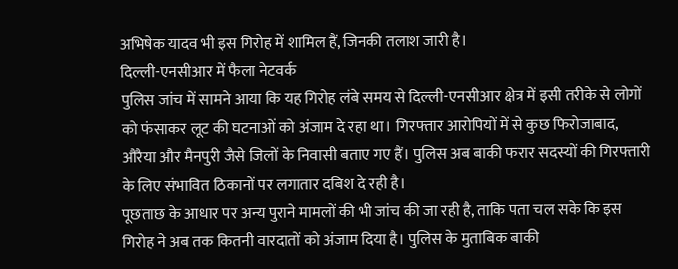अभिषेक यादव भी इस गिरोह में शामिल हैं, जिनकी तलाश जारी है।
दिल्ली-एनसीआर में फैला नेटवर्क
पुलिस जांच में सामने आया कि यह गिरोह लंबे समय से दिल्ली-एनसीआर क्षेत्र में इसी तरीके से लोगों को फंसाकर लूट की घटनाओं को अंजाम दे रहा था। गिरफ्तार आरोपियों में से कुछ फिरोजाबाद, औरैया और मैनपुरी जैसे जिलों के निवासी बताए गए हैं। पुलिस अब बाकी फरार सदस्यों की गिरफ्तारी के लिए संभावित ठिकानों पर लगातार दबिश दे रही है।
पूछताछ के आधार पर अन्य पुराने मामलों की भी जांच की जा रही है, ताकि पता चल सके कि इस गिरोह ने अब तक कितनी वारदातों को अंजाम दिया है। पुलिस के मुताबिक बाकी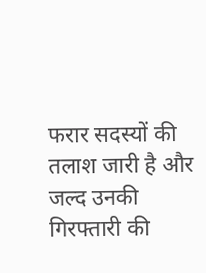फरार सदस्यों की तलाश जारी है और जल्द उनकी गिरफ्तारी की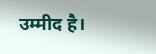उम्मीद है।